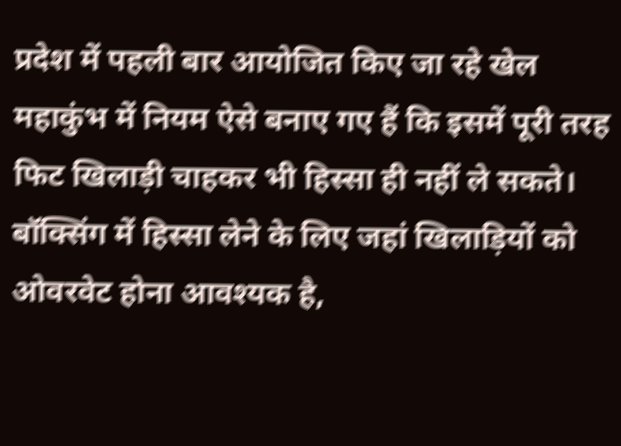प्रदेश में पहली बार आयोजित किए जा रहे खेल महाकुंभ में नियम ऐसे बनाए गए हैं कि इसमें पूरी तरह फिट खिलाड़ी चाहकर भी हिस्सा ही नहीं ले सकते।
बॉक्सिंग में हिस्सा लेने के लिए जहां खिलाड़ियों को ओवरवेट होना आवश्यक है,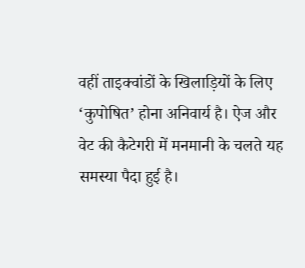वहीं ताइक्वांडों के खिलाड़ियों के लिए ‘कुपोषित’ होना अनिवार्य है। ऐज और वेट की कैटेगरी में मनमानी के चलते यह समस्या पैदा हुई है।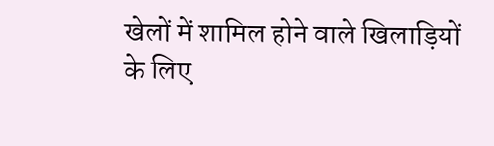खेलों में शामिल होने वाले खिलाड़ियों के लिए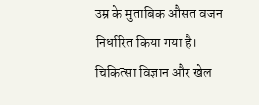उम्र के मुताबिक औसत वजन निर्धारित किया गया है। चिकित्सा विज्ञान और खेल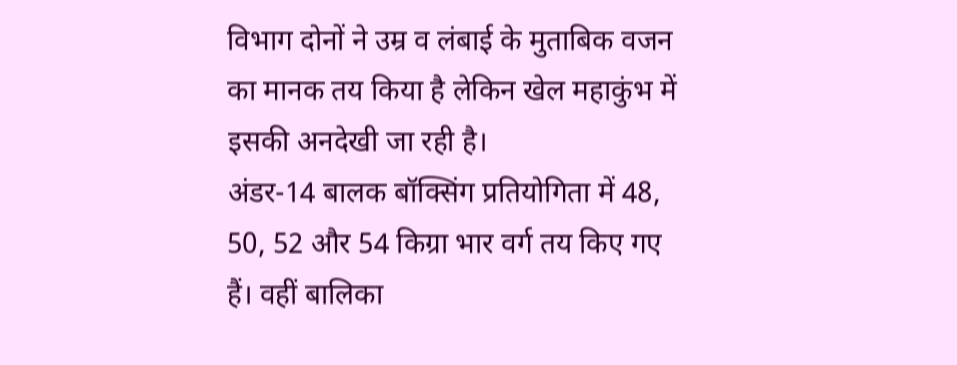विभाग दोनों ने उम्र व लंबाई के मुताबिक वजन का मानक तय किया है लेकिन खेल महाकुंभ में इसकी अनदेखी जा रही है।
अंडर-14 बालक बॉक्सिंग प्रतियोगिता में 48, 50, 52 और 54 किग्रा भार वर्ग तय किए गए हैं। वहीं बालिका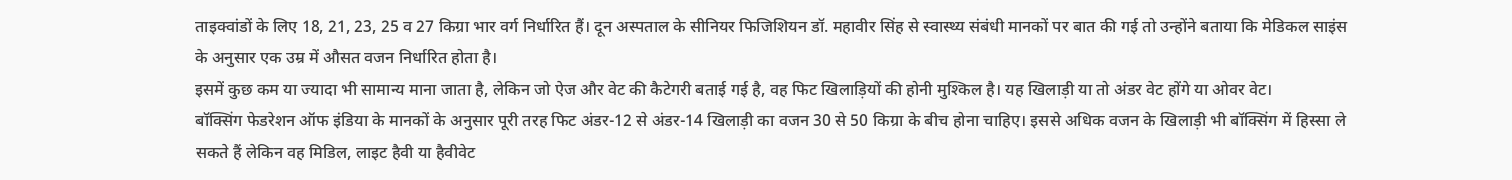ताइक्वांडों के लिए 18, 21, 23, 25 व 27 किग्रा भार वर्ग निर्धारित हैं। दून अस्पताल के सीनियर फिजिशियन डॉ. महावीर सिंह से स्वास्थ्य संबंधी मानकों पर बात की गई तो उन्होंने बताया कि मेडिकल साइंस के अनुसार एक उम्र में औसत वजन निर्धारित होता है।
इसमें कुछ कम या ज्यादा भी सामान्य माना जाता है, लेकिन जो ऐज और वेट की कैटेगरी बताई गई है, वह फिट खिलाड़ियों की होनी मुश्किल है। यह खिलाड़ी या तो अंडर वेट होंगे या ओवर वेट।
बॉक्सिंग फेडरेशन ऑफ इंडिया के मानकों के अनुसार पूरी तरह फिट अंडर-12 से अंडर-14 खिलाड़ी का वजन 30 से 50 किग्रा के बीच होना चाहिए। इससे अधिक वजन के खिलाड़ी भी बॉक्सिंग में हिस्सा ले सकते हैं लेकिन वह मिडिल, लाइट हैवी या हैवीवेट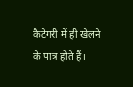कैटेगरी में ही खेलने के पात्र होते हैं।